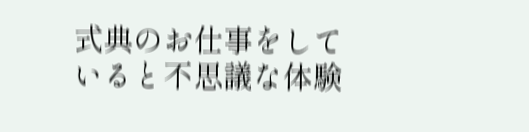式典のお仕事をしていると不思議な体験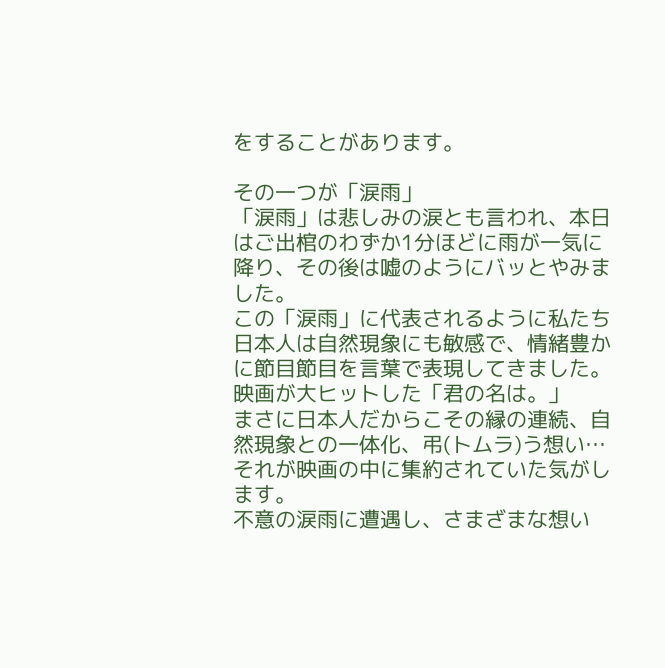をすることがあります。

その一つが「涙雨」
「涙雨」は悲しみの涙とも言われ、本日はご出棺のわずか1分ほどに雨が一気に降り、その後は嘘のようにバッとやみました。
この「涙雨」に代表されるように私たち日本人は自然現象にも敏感で、情緒豊かに節目節目を言葉で表現してきました。
映画が大ヒットした「君の名は。」
まさに日本人だからこその縁の連続、自然現象との一体化、弔(トムラ)う想い…それが映画の中に集約されていた気がします。
不意の涙雨に遭遇し、さまざまな想い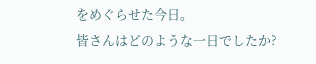をめぐらせた今日。
皆さんはどのような一日でしたか?